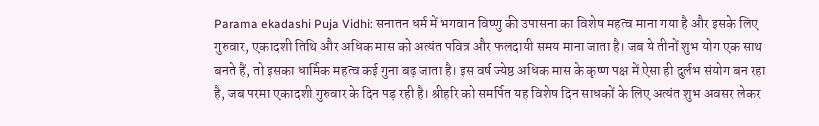Parama ekadashi Puja Vidhi: सनातन धर्म में भगवान विष्णु की उपासना का विशेष महत्व माना गया है और इसके लिए गुरुवार, एकादशी तिथि और अधिक मास को अत्यंत पवित्र और फलदायी समय माना जाता है। जब ये तीनों शुभ योग एक साथ बनते हैं, तो इसका धार्मिक महत्व कई गुना बढ़ जाता है। इस वर्ष ज्येष्ठ अधिक मास के कृष्ण पक्ष में ऐसा ही दुर्लभ संयोग बन रहा है, जब परमा एकादशी गुरुवार के दिन पड़ रही है। श्रीहरि को समर्पित यह विशेष दिन साधकों के लिए अत्यंत शुभ अवसर लेकर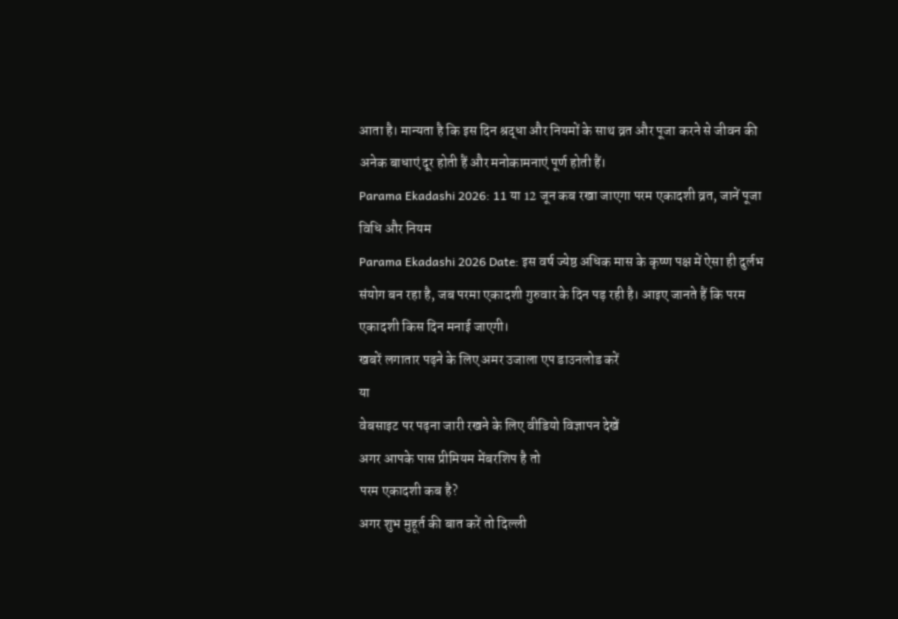आता है। मान्यता है कि इस दिन श्रद्धा और नियमों के साथ व्रत और पूजा करने से जीवन की अनेक बाधाएं दूर होती हैं और मनोकामनाएं पूर्ण होती हैं।
Parama Ekadashi 2026: 11 या 12 जून कब रखा जाएगा परम एकादशी व्रत, जानें पूजा विधि और नियम
Parama Ekadashi 2026 Date: इस वर्ष ज्येष्ठ अधिक मास के कृष्ण पक्ष में ऐसा ही दुर्लभ संयोग बन रहा है, जब परमा एकादशी गुरुवार के दिन पड़ रही है। आइए जानते हैं कि परम एकादशी किस दिन मनाई जाएगी।
खबरें लगातार पढ़ने के लिए अमर उजाला एप डाउनलोड करें
या
वेबसाइट पर पढ़ना जारी रखने के लिए वीडियो विज्ञापन देखें
अगर आपके पास प्रीमियम मेंबरशिप है तो
परम एकादशी कब है?
अगर शुभ मुहूर्त की बात करें तो दिल्ली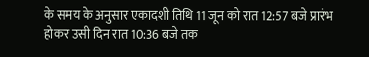के समय के अनुसार एकादशी तिथि 11 जून को रात 12:57 बजे प्रारंभ होकर उसी दिन रात 10:36 बजे तक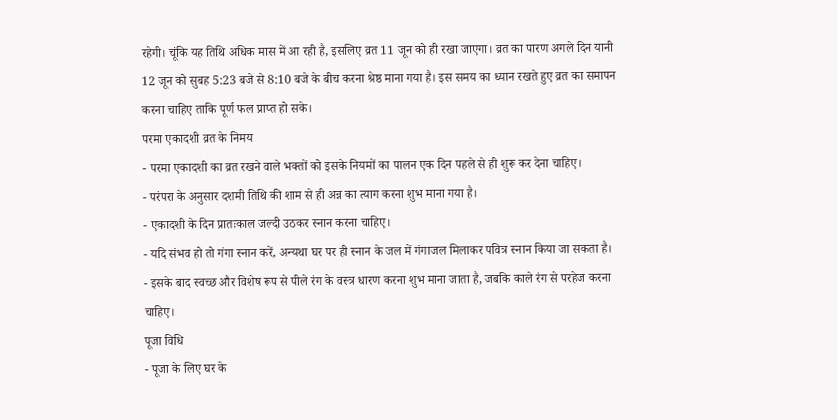रहेगी। चूंकि यह तिथि अधिक मास में आ रही है, इसलिए व्रत 11 जून को ही रखा जाएगा। व्रत का पारण अगले दिन यानी 12 जून को सुबह 5:23 बजे से 8:10 बजे के बीच करना श्रेष्ठ माना गया है। इस समय का ध्यान रखते हुए व्रत का समापन करना चाहिए ताकि पूर्ण फल प्राप्त हो सके।
परमा एकादशी व्रत के निमय
- परमा एकादशी का व्रत रखने वाले भक्तों को इसके नियमों का पालन एक दिन पहले से ही शुरू कर देना चाहिए।
- परंपरा के अनुसार दशमी तिथि की शाम से ही अन्न का त्याग करना शुभ माना गया है।
- एकादशी के दिन प्रातःकाल जल्दी उठकर स्नान करना चाहिए।
- यदि संभव हो तो गंगा स्नान करें, अन्यथा घर पर ही स्नान के जल में गंगाजल मिलाकर पवित्र स्नान किया जा सकता है।
- इसके बाद स्वच्छ और विशेष रूप से पीले रंग के वस्त्र धारण करना शुभ माना जाता है, जबकि काले रंग से परहेज करना चाहिए।
पूजा विधि
- पूजा के लिए घर के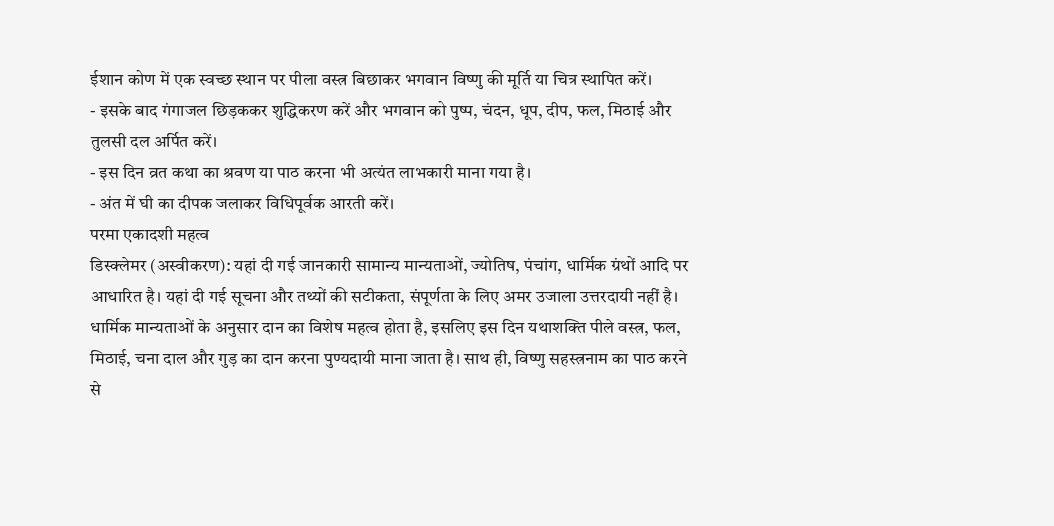ईशान कोण में एक स्वच्छ स्थान पर पीला वस्त्र बिछाकर भगवान विष्णु की मूर्ति या चित्र स्थापित करें।
- इसके बाद गंगाजल छिड़ककर शुद्धिकरण करें और भगवान को पुष्प, चंदन, धूप, दीप, फल, मिठाई और तुलसी दल अर्पित करें।
- इस दिन व्रत कथा का श्रवण या पाठ करना भी अत्यंत लाभकारी माना गया है।
- अंत में घी का दीपक जलाकर विधिपूर्वक आरती करें।
परमा एकादशी महत्व
डिस्क्लेमर (अस्वीकरण): यहां दी गई जानकारी सामान्य मान्यताओं, ज्योतिष, पंचांग, धार्मिक ग्रंथों आदि पर आधारित है। यहां दी गई सूचना और तथ्यों की सटीकता, संपूर्णता के लिए अमर उजाला उत्तरदायी नहीं है।
धार्मिक मान्यताओं के अनुसार दान का विशेष महत्व होता है, इसलिए इस दिन यथाशक्ति पीले वस्त्र, फल, मिठाई, चना दाल और गुड़ का दान करना पुण्यदायी माना जाता है। साथ ही, विष्णु सहस्त्रनाम का पाठ करने से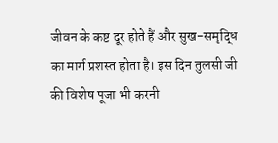जीवन के कष्ट दूर होते हैं और सुख-समृद्धि का मार्ग प्रशस्त होता है। इस दिन तुलसी जी की विशेष पूजा भी करनी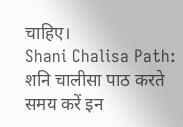चाहिए।
Shani Chalisa Path: शनि चालीसा पाठ करते समय करें इन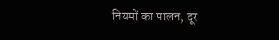नियमों का पालन, दूर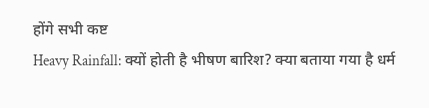होंगे सभी कष्ट
Heavy Rainfall: क्यों होती है भीषण बारिश? क्या बताया गया है धर्म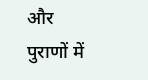और पुराणों में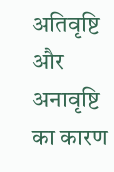अतिवृष्टि और अनावृष्टि का कारण